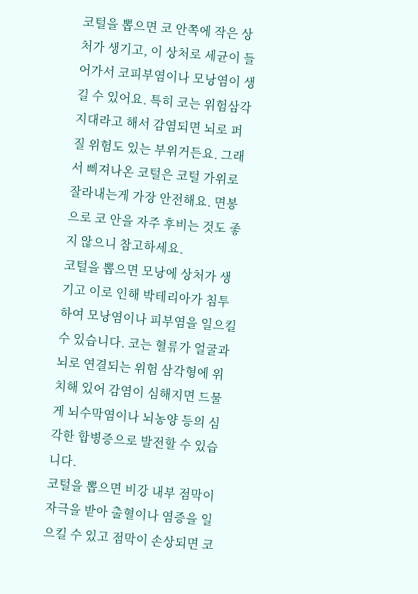코털을 뽑으면 코 안쪽에 작은 상처가 생기고, 이 상처로 세균이 들어가서 코피부염이나 모낭염이 생길 수 있어요. 특히 코는 위험삼각지대라고 해서 감염되면 뇌로 퍼질 위험도 있는 부위거든요. 그래서 삐져나온 코털은 코털 가위로 잘라내는게 가장 안전해요. 면봉으로 코 안을 자주 후비는 것도 좋지 않으니 참고하세요.
코털을 뽑으면 모낭에 상처가 생기고 이로 인해 박테리아가 침투하여 모낭염이나 피부염을 일으킬 수 있습니다. 코는 혈류가 얼굴과 뇌로 연결되는 위험 삼각형에 위치해 있어 감염이 심해지면 드물게 뇌수막염이나 뇌농양 등의 심각한 합병증으로 발전할 수 있습니다.
코털을 뽑으면 비강 내부 점막이 자극을 받아 출혈이나 염증을 일으킬 수 있고 점막이 손상되면 코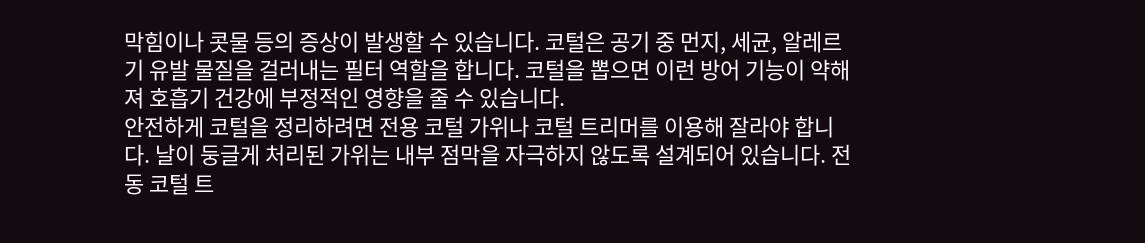막힘이나 콧물 등의 증상이 발생할 수 있습니다. 코털은 공기 중 먼지, 세균, 알레르기 유발 물질을 걸러내는 필터 역할을 합니다. 코털을 뽑으면 이런 방어 기능이 약해져 호흡기 건강에 부정적인 영향을 줄 수 있습니다.
안전하게 코털을 정리하려면 전용 코털 가위나 코털 트리머를 이용해 잘라야 합니다. 날이 둥글게 처리된 가위는 내부 점막을 자극하지 않도록 설계되어 있습니다. 전동 코털 트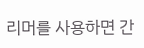리머를 사용하면 간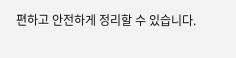편하고 안전하게 정리할 수 있습니다.